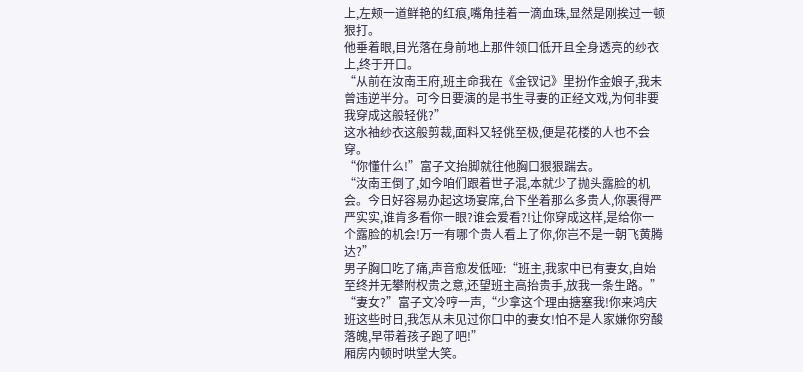上,左颊一道鲜艳的红痕,嘴角挂着一滴血珠,显然是刚挨过一顿狠打。
他垂着眼,目光落在身前地上那件领口低开且全身透亮的纱衣上,终于开口。
“从前在汝南王府,班主命我在《金钗记》里扮作金娘子,我未曾违逆半分。可今日要演的是书生寻妻的正经文戏,为何非要我穿成这般轻佻?”
这水袖纱衣这般剪裁,面料又轻佻至极,便是花楼的人也不会穿。
“你懂什么!”富子文抬脚就往他胸口狠狠踹去。
“汝南王倒了,如今咱们跟着世子混,本就少了抛头露脸的机会。今日好容易办起这场宴席,台下坐着那么多贵人,你裹得严严实实,谁肯多看你一眼?谁会爱看?!让你穿成这样,是给你一个露脸的机会!万一有哪个贵人看上了你,你岂不是一朝飞黄腾达?”
男子胸口吃了痛,声音愈发低哑:“班主,我家中已有妻女,自始至终并无攀附权贵之意,还望班主高抬贵手,放我一条生路。”
“妻女?”富子文冷哼一声,“少拿这个理由搪塞我!你来鸿庆班这些时日,我怎从未见过你口中的妻女!怕不是人家嫌你穷酸落魄,早带着孩子跑了吧!”
厢房内顿时哄堂大笑。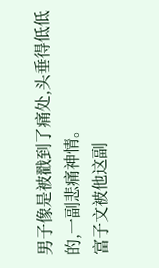男子像是被戳到了痛处,头垂得低低的,一副悲痛神情。
富子文被他这副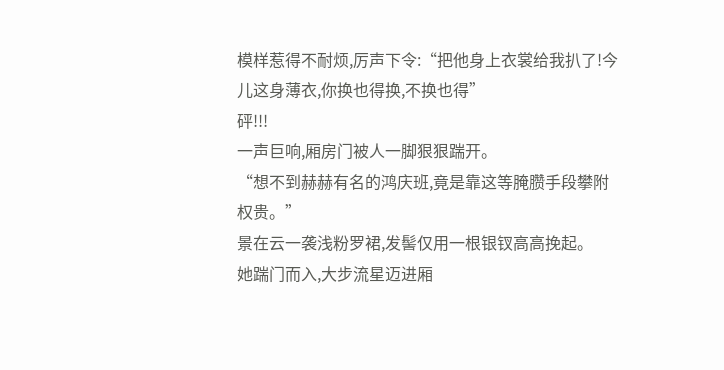模样惹得不耐烦,厉声下令:“把他身上衣裳给我扒了!今儿这身薄衣,你换也得换,不换也得”
砰!!!
一声巨响,厢房门被人一脚狠狠踹开。
“想不到赫赫有名的鸿庆班,竟是靠这等腌臜手段攀附权贵。”
景在云一袭浅粉罗裙,发髻仅用一根银钗高高挽起。
她踹门而入,大步流星迈进厢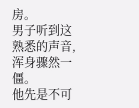房。
男子听到这熟悉的声音,浑身骤然一僵。
他先是不可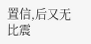置信,后又无比震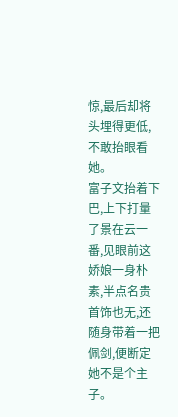惊,最后却将头埋得更低,不敢抬眼看她。
富子文抬着下巴,上下打量了景在云一番,见眼前这娇娘一身朴素,半点名贵首饰也无,还随身带着一把佩剑,便断定她不是个主子。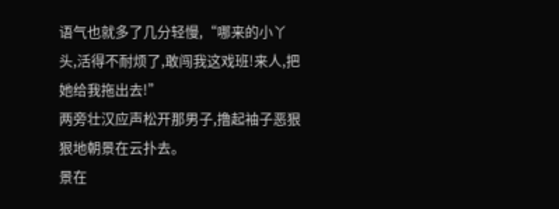语气也就多了几分轻慢,“哪来的小丫头,活得不耐烦了,敢闯我这戏班!来人,把她给我拖出去!”
两旁壮汉应声松开那男子,撸起袖子恶狠狠地朝景在云扑去。
景在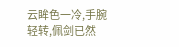云眸色一冷,手腕轻转,佩剑已然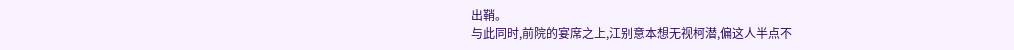出鞘。
与此同时,前院的宴席之上,江别意本想无视柯潜,偏这人半点不